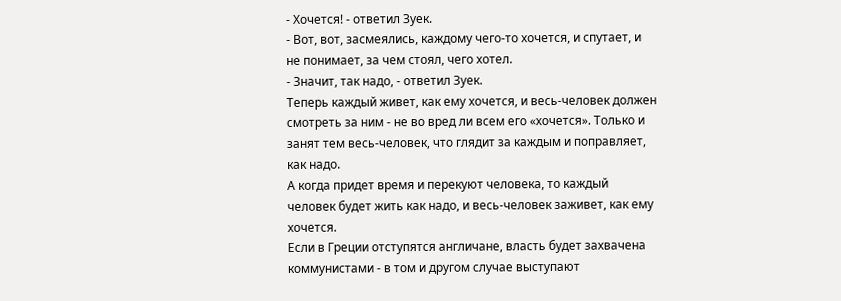- Хочется! - ответил Зуек.
- Вот, вот, засмеялись, каждому чего-то хочется, и спутает, и не понимает, за чем стоял, чего хотел.
- Значит, так надо, - ответил Зуек.
Теперь каждый живет, как ему хочется, и весь-человек должен смотреть за ним - не во вред ли всем его «хочется». Только и занят тем весь-человек, что глядит за каждым и поправляет, как надо.
А когда придет время и перекуют человека, то каждый человек будет жить как надо, и весь-человек заживет, как ему хочется.
Если в Греции отступятся англичане, власть будет захвачена коммунистами - в том и другом случае выступают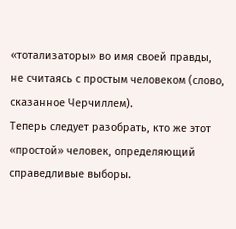«тотализаторы» во имя своей правды, не считаясь с простым человеком (слово, сказанное Черчиллем).
Теперь следует разобрать, кто же этот «простой» человек, определяющий справедливые выборы.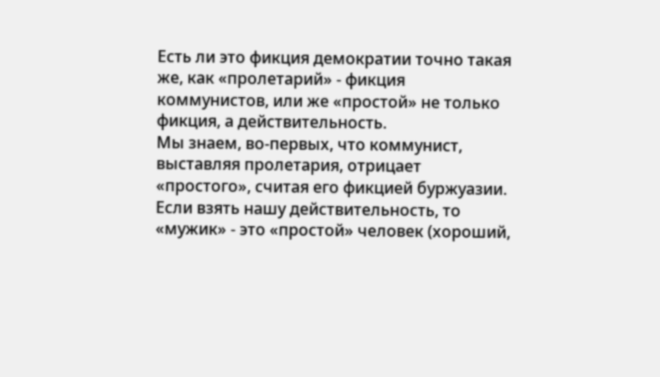Есть ли это фикция демократии точно такая же, как «пролетарий» - фикция коммунистов, или же «простой» не только фикция, а действительность.
Мы знаем, во-первых, что коммунист, выставляя пролетария, отрицает «простого», считая его фикцией буржуазии. Если взять нашу действительность, то «мужик» - это «простой» человек (хороший,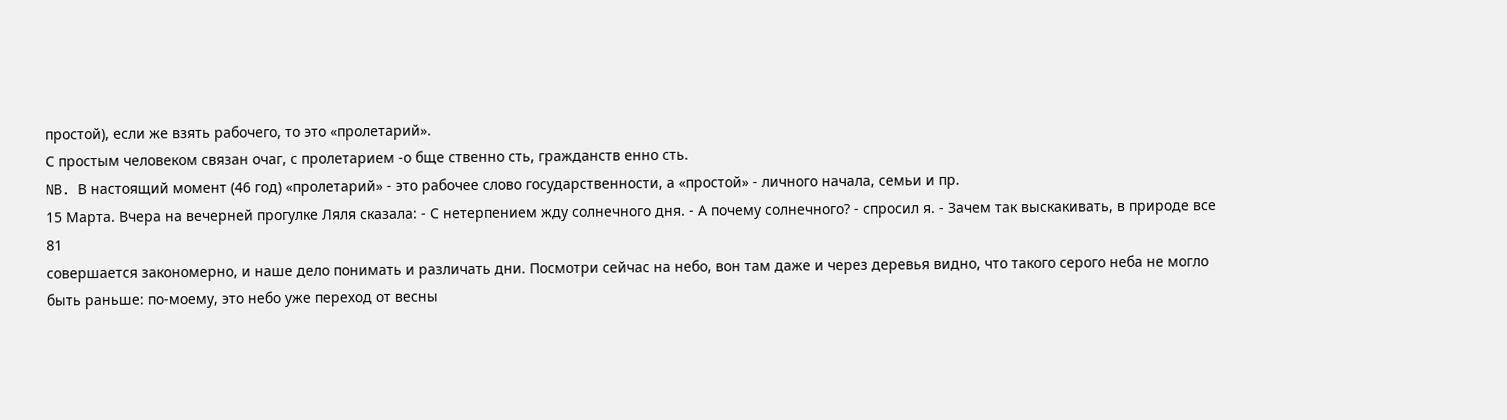простой), если же взять рабочего, то это «пролетарий».
С простым человеком связан очаг, с пролетарием -о бще ственно сть, гражданств енно сть.
NB. В настоящий момент (46 год) «пролетарий» - это рабочее слово государственности, а «простой» - личного начала, семьи и пр.
15 Марта. Вчера на вечерней прогулке Ляля сказала: - С нетерпением жду солнечного дня. - А почему солнечного? - спросил я. - Зачем так выскакивать, в природе все
81
совершается закономерно, и наше дело понимать и различать дни. Посмотри сейчас на небо, вон там даже и через деревья видно, что такого серого неба не могло быть раньше: по-моему, это небо уже переход от весны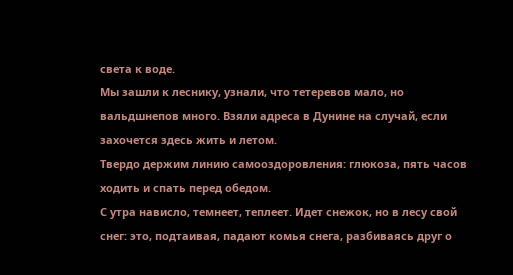света к воде.
Мы зашли к леснику, узнали, что тетеревов мало, но вальдшнепов много. Взяли адреса в Дунине на случай, если захочется здесь жить и летом.
Твердо держим линию самооздоровления: глюкоза, пять часов ходить и спать перед обедом.
С утра нависло, темнеет, теплеет. Идет снежок, но в лесу свой снег: это, подтаивая, падают комья снега, разбиваясь друг о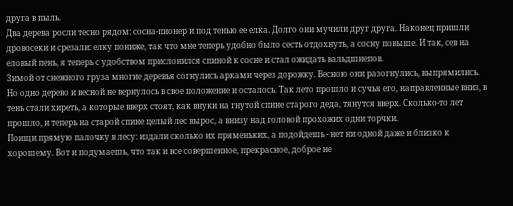друга в пыль.
Два дерева росли тесно рядом: сосна-пионер и под тенью ее елка. Долго они мучили друг друга. Наконец пришли дровосеки и срезали: елку пониже, так что мне теперь удобно было сесть отдохнуть, а сосну повыше. И так, сев на еловый пень, я теперь с удобством прислонился спиной к сосне и стал ожидать вальдшнепов.
Зимой от снежного груза многие деревья согнулись арками через дорожку. Весною они разогнулись, выпрямились. Но одно дерево и весной не вернулось в свое положение и осталось. Так лето прошло и сучья его, направленные вниз, в тень стали хиреть, а которые вверх стоят, как внуки на гнутой спине старого деда, тянутся вверх. Сколько-то лет прошло, и теперь на старой спине целый лес вырос, а внизу над головой прохожих одни торчки.
Поищи прямую палочку в лесу: издали сколько их пряменьких, а подойдешь - нет ни одной даже и близко к хорошему. Вот и подумаешь, что так и все совершенное, прекрасное, доброе не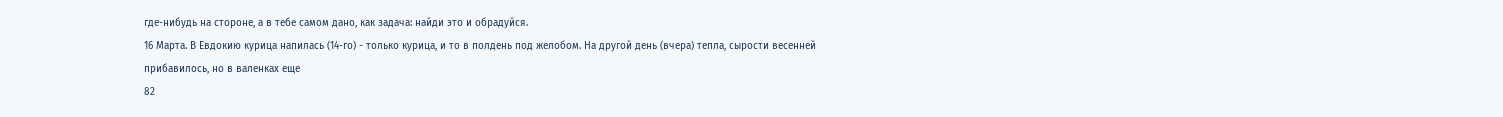где-нибудь на стороне, а в тебе самом дано, как задача: найди это и обрадуйся.
16 Марта. В Евдокию курица напилась (14-го) - только курица, и то в полдень под желобом. На другой день (вчера) тепла, сырости весенней прибавилось, но в валенках еще
82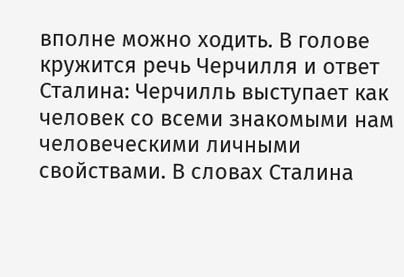вполне можно ходить. В голове кружится речь Черчилля и ответ Сталина: Черчилль выступает как человек со всеми знакомыми нам человеческими личными свойствами. В словах Сталина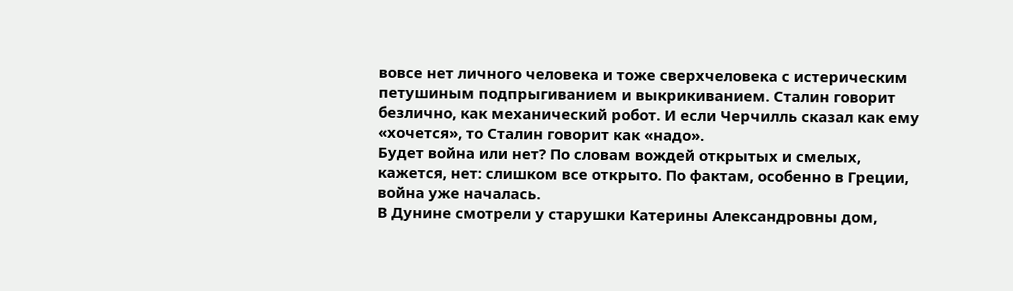вовсе нет личного человека и тоже сверхчеловека с истерическим петушиным подпрыгиванием и выкрикиванием. Сталин говорит безлично, как механический робот. И если Черчилль сказал как ему «хочется», то Сталин говорит как «надо».
Будет война или нет? По словам вождей открытых и смелых, кажется, нет: слишком все открыто. По фактам, особенно в Греции, война уже началась.
В Дунине смотрели у старушки Катерины Александровны дом,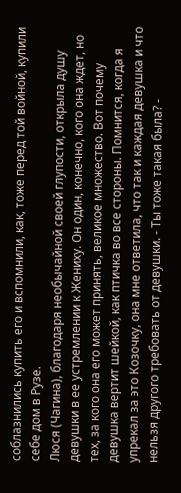соблазнились купить его и вспомнили, как, тоже перед той войной, купили себе дом в Рузе.
Люся (Чагина), благодаря необычайной своей глупости, открыла душу девушки в ее устремлении к Жениху. Он один, конечно, кого она ждет, но тех, за кого она его может принять, великое множество. Вот почему девушка вертит шейкой, как птичка во все стороны. Помнится, когда я упрекал за это Козочку, она мне ответила, что так и каждая девушка и что нельзя другого требовать от девушки. - Ты тоже такая была? -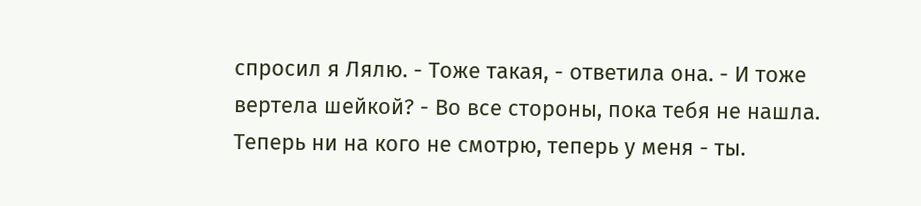спросил я Лялю. - Тоже такая, - ответила она. - И тоже вертела шейкой? - Во все стороны, пока тебя не нашла. Теперь ни на кого не смотрю, теперь у меня - ты.